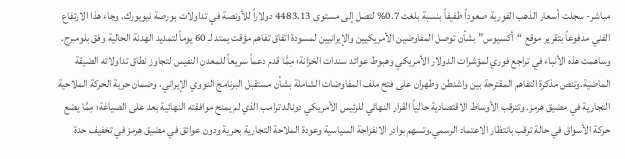مباشر- سجلت أسعار الذهب الفورية صعوداً طفيفاً بنسبة بلغت 0.7% لتصل إلى مستوى 4483.13 دولاراً للأونصة في تداولات بورصة نيويورك. وجاء هذا الارتفاع الفني مدفوعاً بتقرير موقع “أكسيوس” بشأن توصل المفاوضين الأمريكيين والإيرانيين لمسودة اتفاق تفاهم مؤقت يمتد لـ 60 يوماً لتمديد الهدنة الحالية وفق بلومبرج. وساهمت هذه الأنباء في تراجع فوري لمؤشرات الدولار الأمريكي وهبوط عوائد سندات الخزانة؛ مِمَّا قدم دعماً سريعاً للمعدن النفيس لتجاوز نطاق تداولاته الضيقة الماضية.وتنص مذكرة التفاهم المقترحة بين واشنطن وطهران على فتح ملف المفاوضات الشاملة بشأن مستقبل البرنامج النووي الإيراني، وضمان حرية الحركة الملاحية التجارية في مضيق هرمز. وتترقب الأوساط الاقتصادية حالياً القرار النهائي للرئيس الأمريكي دونالد ترامب الذي لم يمنح موافقته النهائية بعد على الصياغة؛ مِمَّا يضع حركة الأسواق في حالة ترقب بانتظار الاعتماد الرسمي.وتسهم بوادر الانفراجة السياسية وعودة الملاحة التجارية بحرية ودون عوائق في مضيق هرمز في تخفيف حدة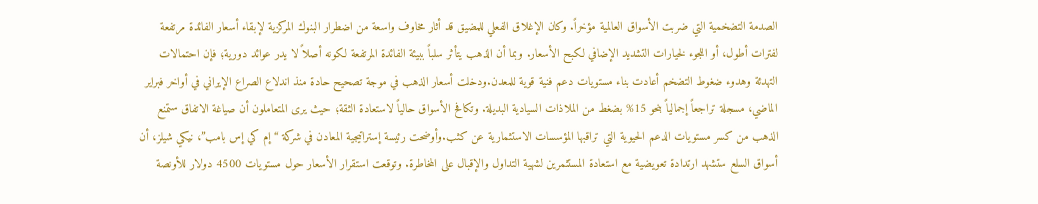الصدمة التضخمية التي ضربت الأسواق العالمية مؤخراً. وكان الإغلاق الفعلي للمضيق قد أثار مخاوف واسعة من اضطرار البنوك المركزية لإبقاء أسعار الفائدة مرتفعة لفترات أطول، أو اللجوء لخيارات التشديد الإضافي لكبح الأسعار. وبما أن الذهب يتأثر سلباً ببيئة الفائدة المرتفعة لكونه أصلاً لا يدر عوائد دورية؛ فإن احتمالات التهدئة وهدوء ضغوط التضخم أعادت بناء مستويات دعم فنية قوية للمعدن.ودخلت أسعار الذهب في موجة تصحيح حادة منذ اندلاع الصراع الإيراني في أواخر فبراير الماضي، مسجلة تراجعاً إجمالياً بنحو 15% بضغط من الملاذات السيادية البديلة. وتكافح الأسواق حالياً لاستعادة الثقة؛ حيث يرى المتعاملون أن صياغة الاتفاق ستمنع الذهب من كسر مستويات الدعم الحيوية التي تراقبها المؤسسات الاستثمارية عن كثب.وأوضحت رئيسة إستراتيجية المعادن في شركة “إم كي إس بامب”، نيكي شيلز، أن أسواق السلع ستشهد ارتدادة تعويضية مع استعادة المستثمرين لشهية التداول والإقبال على المخاطرة. وتوقعت استقرار الأسعار حول مستويات 4500 دولار للأونصة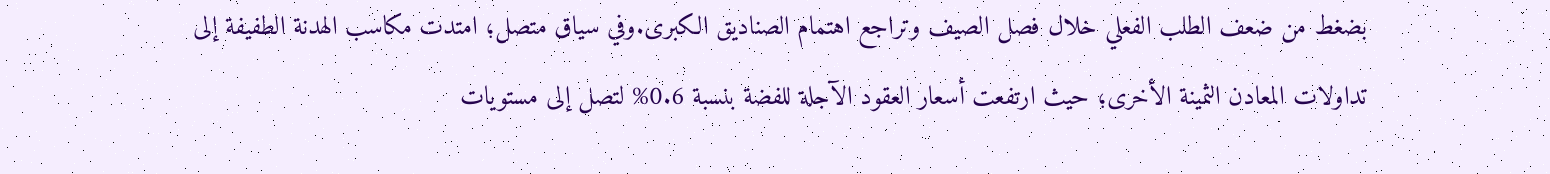بضغط من ضعف الطلب الفعلي خلال فصل الصيف وتراجع اهتمام الصناديق الكبرى.وفي سياق متصل؛ امتدت مكاسب الهدنة الطفيفة إلى تداولات المعادن الثمينة الأخرى؛ حيث ارتفعت أسعار العقود الآجلة للفضة بنسبة 0.6% لتصل إلى مستويات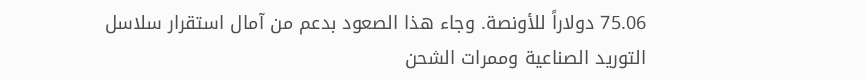75.06 دولاراً للأونصة. وجاء هذا الصعود بدعم من آمال استقرار سلاسل التوريد الصناعية وممرات الشحن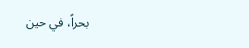بحراً، في حين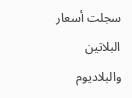سجلت أسعار البلاتين والبلاديوم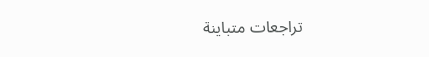تراجعات متباينة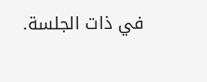في ذات الجلسة.